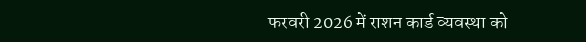फरवरी 2026 में राशन कार्ड व्यवस्था को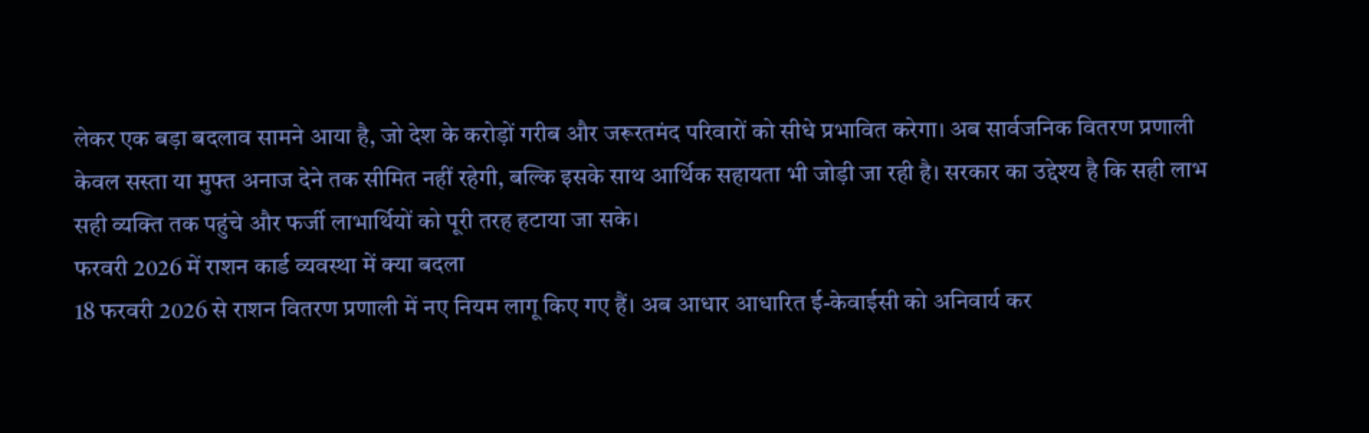लेकर एक बड़ा बदलाव सामने आया है, जो देश के करोड़ों गरीब और जरूरतमंद परिवारों को सीधे प्रभावित करेगा। अब सार्वजनिक वितरण प्रणाली केवल सस्ता या मुफ्त अनाज देने तक सीमित नहीं रहेगी, बल्कि इसके साथ आर्थिक सहायता भी जोड़ी जा रही है। सरकार का उद्देश्य है कि सही लाभ सही व्यक्ति तक पहुंचे और फर्जी लाभार्थियों को पूरी तरह हटाया जा सके।
फरवरी 2026 में राशन कार्ड व्यवस्था में क्या बदला
18 फरवरी 2026 से राशन वितरण प्रणाली में नए नियम लागू किए गए हैं। अब आधार आधारित ई-केवाईसी को अनिवार्य कर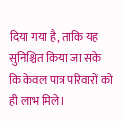दिया गया है, ताकि यह सुनिश्चित किया जा सके कि केवल पात्र परिवारों को ही लाभ मिले।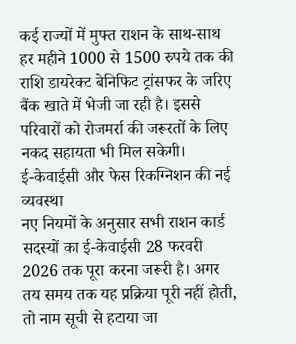कई राज्यों में मुफ्त राशन के साथ-साथ हर महीने 1000 से 1500 रुपये तक की राशि डायरेक्ट बेनिफिट ट्रांसफर के जरिए बैंक खाते में भेजी जा रही है। इससे परिवारों को रोजमर्रा की जरूरतों के लिए नकद सहायता भी मिल सकेगी।
ई-केवाईसी और फेस रिकग्निशन की नई व्यवस्था
नए नियमों के अनुसार सभी राशन कार्ड सदस्यों का ई-केवाईसी 28 फरवरी 2026 तक पूरा करना जरूरी है। अगर तय समय तक यह प्रक्रिया पूरी नहीं होती, तो नाम सूची से हटाया जा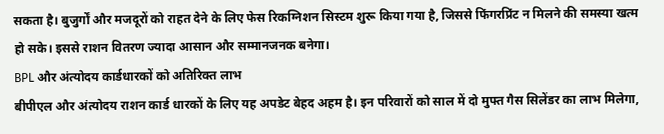सकता है। बुजुर्गों और मजदूरों को राहत देने के लिए फेस रिकग्निशन सिस्टम शुरू किया गया है, जिससे फिंगरप्रिंट न मिलने की समस्या खत्म हो सके। इससे राशन वितरण ज्यादा आसान और सम्मानजनक बनेगा।
BPL और अंत्योदय कार्डधारकों को अतिरिक्त लाभ
बीपीएल और अंत्योदय राशन कार्ड धारकों के लिए यह अपडेट बेहद अहम है। इन परिवारों को साल में दो मुफ्त गैस सिलेंडर का लाभ मिलेगा,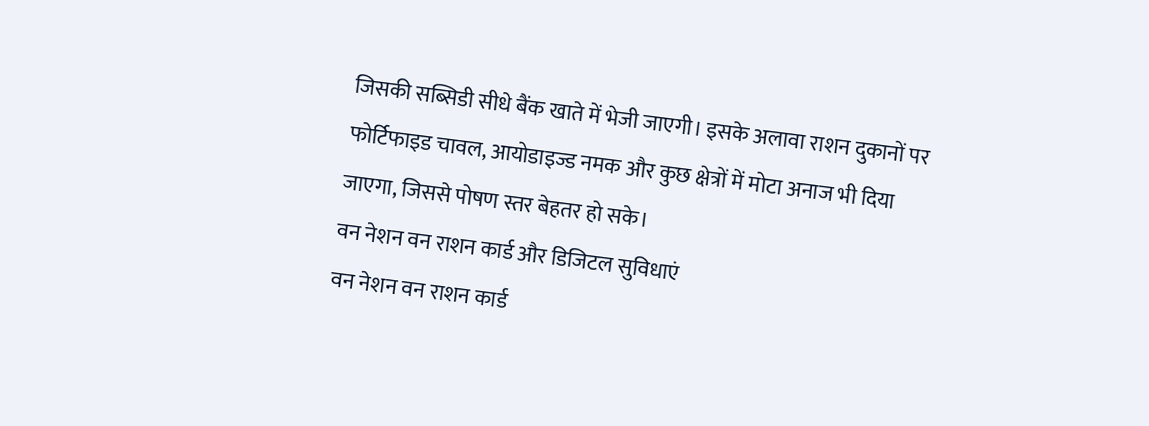जिसकी सब्सिडी सीधे बैंक खाते में भेजी जाएगी। इसके अलावा राशन दुकानों पर फोर्टिफाइड चावल, आयोडाइज्ड नमक और कुछ क्षेत्रों में मोटा अनाज भी दिया जाएगा, जिससे पोषण स्तर बेहतर हो सके।
वन नेशन वन राशन कार्ड और डिजिटल सुविधाएं
वन नेशन वन राशन कार्ड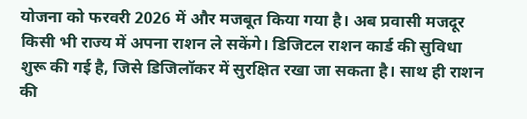योजना को फरवरी 2026 में और मजबूत किया गया है। अब प्रवासी मजदूर किसी भी राज्य में अपना राशन ले सकेंगे। डिजिटल राशन कार्ड की सुविधा शुरू की गई है, जिसे डिजिलॉकर में सुरक्षित रखा जा सकता है। साथ ही राशन की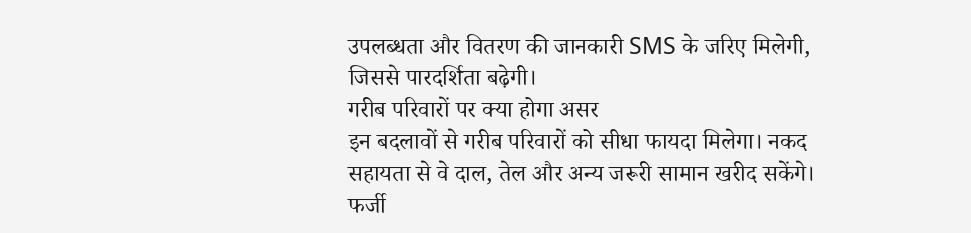उपलब्धता और वितरण की जानकारी SMS के जरिए मिलेगी, जिससे पारदर्शिता बढ़ेगी।
गरीब परिवारों पर क्या होगा असर
इन बदलावों से गरीब परिवारों को सीधा फायदा मिलेगा। नकद सहायता से वे दाल, तेल और अन्य जरूरी सामान खरीद सकेंगे। फर्जी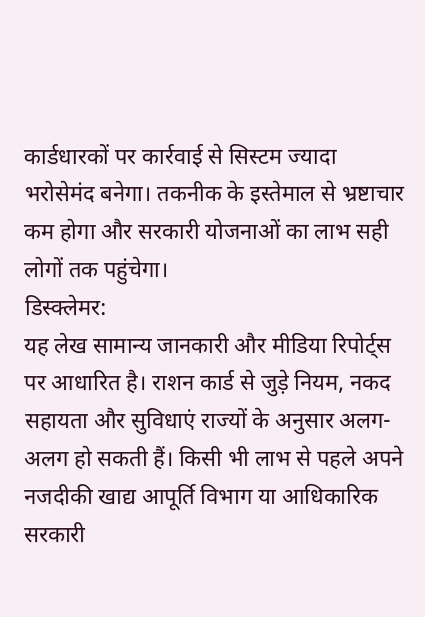कार्डधारकों पर कार्रवाई से सिस्टम ज्यादा भरोसेमंद बनेगा। तकनीक के इस्तेमाल से भ्रष्टाचार कम होगा और सरकारी योजनाओं का लाभ सही लोगों तक पहुंचेगा।
डिस्क्लेमर:
यह लेख सामान्य जानकारी और मीडिया रिपोर्ट्स पर आधारित है। राशन कार्ड से जुड़े नियम, नकद सहायता और सुविधाएं राज्यों के अनुसार अलग-अलग हो सकती हैं। किसी भी लाभ से पहले अपने नजदीकी खाद्य आपूर्ति विभाग या आधिकारिक सरकारी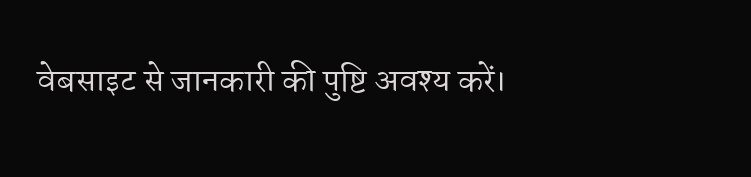वेबसाइट से जानकारी की पुष्टि अवश्य करें।